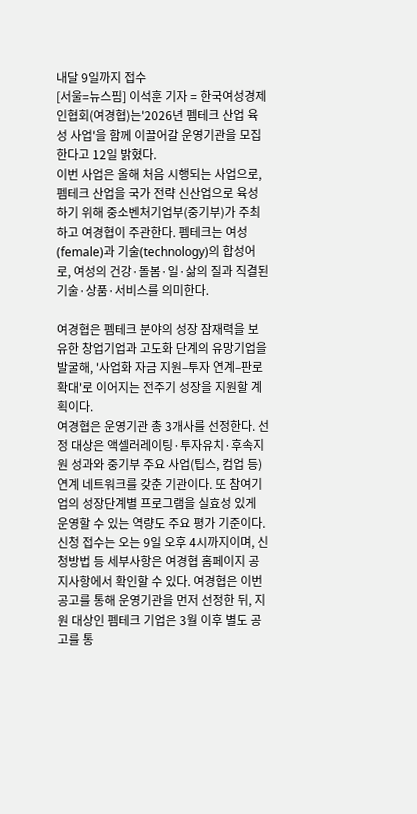내달 9일까지 접수
[서울=뉴스핌] 이석훈 기자 = 한국여성경제인협회(여경협)는'2026년 펨테크 산업 육성 사업'을 함께 이끌어갈 운영기관을 모집한다고 12일 밝혔다.
이번 사업은 올해 처음 시행되는 사업으로, 펨테크 산업을 국가 전략 신산업으로 육성하기 위해 중소벤처기업부(중기부)가 주최하고 여경협이 주관한다. 펨테크는 여성(female)과 기술(technology)의 합성어로, 여성의 건강·돌봄·일·삶의 질과 직결된 기술·상품·서비스를 의미한다.

여경협은 펨테크 분야의 성장 잠재력을 보유한 창업기업과 고도화 단계의 유망기업을 발굴해, '사업화 자금 지원–투자 연계–판로 확대'로 이어지는 전주기 성장을 지원할 계획이다.
여경협은 운영기관 총 3개사를 선정한다. 선정 대상은 액셀러레이팅·투자유치·후속지원 성과와 중기부 주요 사업(팁스, 컴업 등) 연계 네트워크를 갖춘 기관이다. 또 참여기업의 성장단계별 프로그램을 실효성 있게 운영할 수 있는 역량도 주요 평가 기준이다.
신청 접수는 오는 9일 오후 4시까지이며, 신청방법 등 세부사항은 여경협 홈페이지 공지사항에서 확인할 수 있다. 여경협은 이번 공고를 통해 운영기관을 먼저 선정한 뒤, 지원 대상인 펨테크 기업은 3월 이후 별도 공고를 통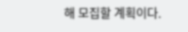해 모집할 계획이다.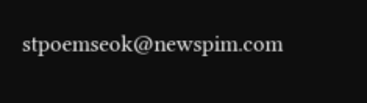stpoemseok@newspim.com